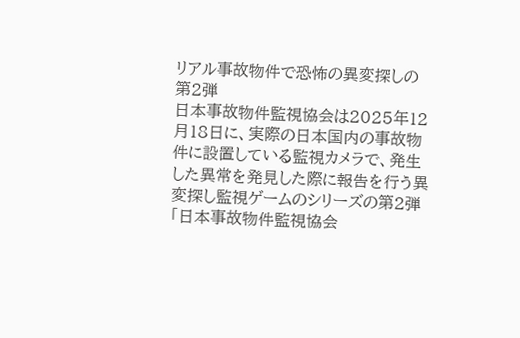リアル事故物件で恐怖の異変探しの第2弾
日本事故物件監視協会は2025年12月18日に、実際の日本国内の事故物件に設置している監視カメラで、発生した異常を発見した際に報告を行う異変探し監視ゲームのシリーズの第2弾「日本事故物件監視協会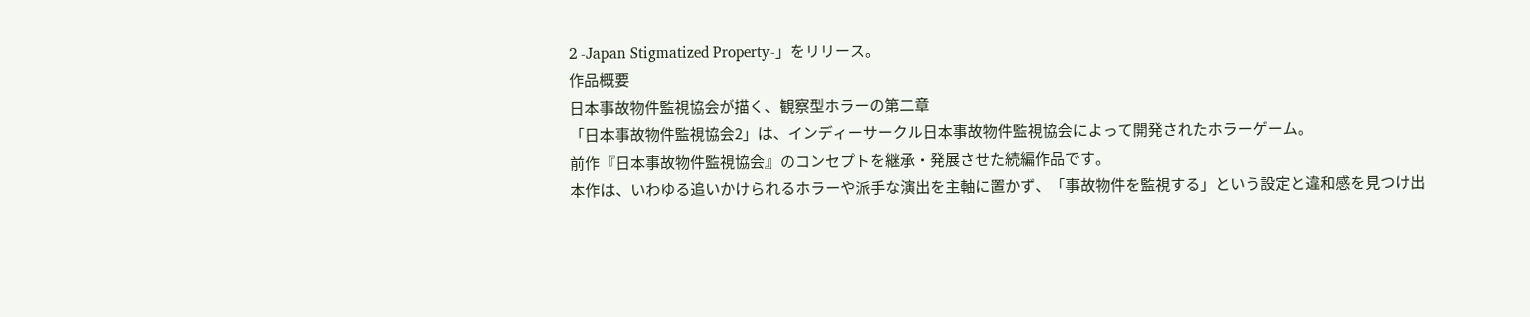2 -Japan Stigmatized Property-」をリリース。
作品概要
日本事故物件監視協会が描く、観察型ホラーの第二章
「日本事故物件監視協会2」は、インディーサークル日本事故物件監視協会によって開発されたホラーゲーム。
前作『日本事故物件監視協会』のコンセプトを継承・発展させた続編作品です。
本作は、いわゆる追いかけられるホラーや派手な演出を主軸に置かず、「事故物件を監視する」という設定と違和感を見つけ出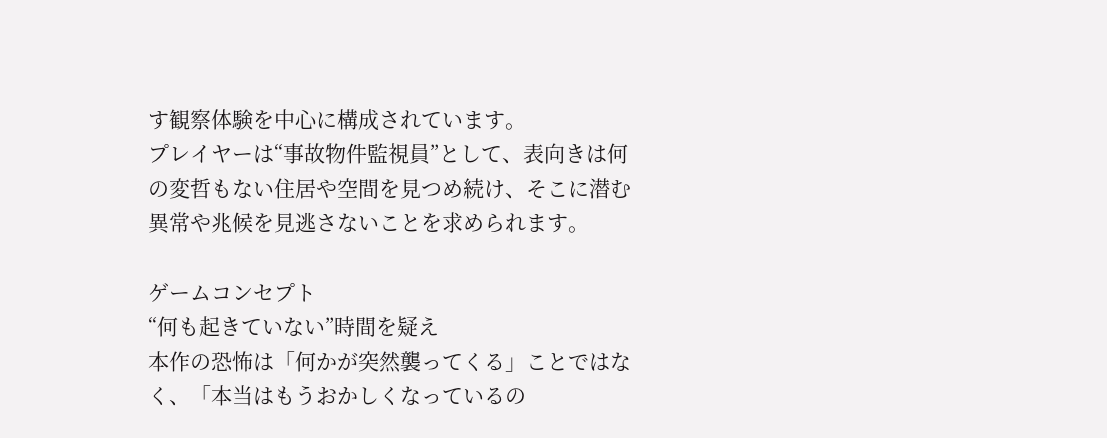す観察体験を中心に構成されています。
プレイヤーは“事故物件監視員”として、表向きは何の変哲もない住居や空間を見つめ続け、そこに潜む異常や兆候を見逃さないことを求められます。

ゲームコンセプト
“何も起きていない”時間を疑え
本作の恐怖は「何かが突然襲ってくる」ことではなく、「本当はもうおかしくなっているの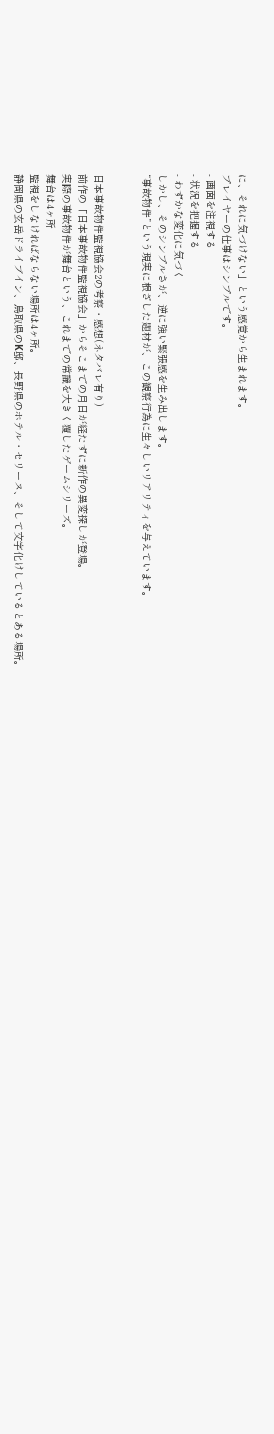に、それに気づけない」という感覚から生まれます。
プレイヤーの仕事はシンプルです。
- 画面を注視する
- 状況を把握する
- わずかな変化に気づく
しかし、そのシンプルさが、逆に強い緊張感を生み出します。
“事故物件”という現実に根ざした題材が、この観察行為に生々しいリアリティを与えています。


日本事故物件監視協会2の考察・感想(ネタバレ有り)
前作の「日本事故物件監視協会」からそこまでの月日が経たずに新作の異変探しが登場。
実際の事故物件が舞台という、これまでの常識を大きく覆したゲームシリーズ。
舞台は4ヶ所
監視をしなければならない場所は4ヶ所。
静岡県の玄岳ドライブイン、鳥取県のK邸、長野県のホテル・セリーヌ、そして文字化けしているとある場所。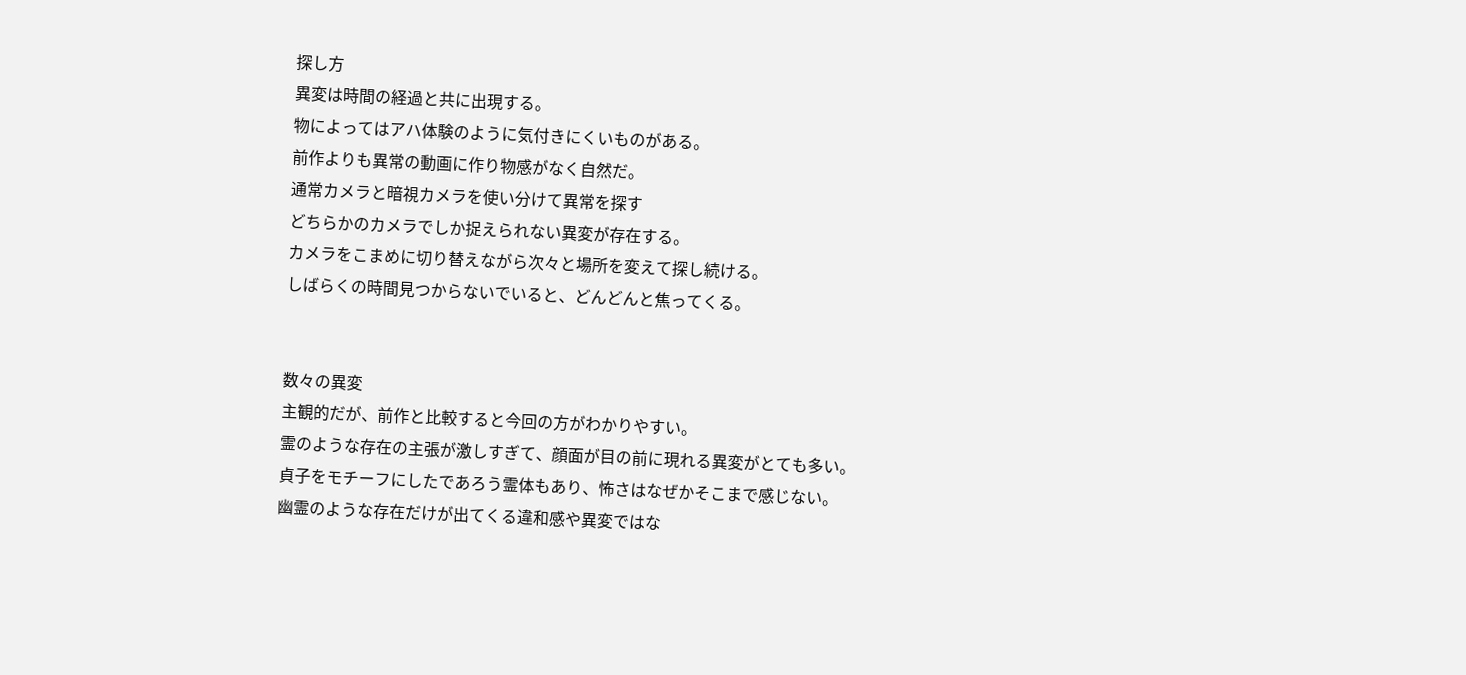探し方
異変は時間の経過と共に出現する。
物によってはアハ体験のように気付きにくいものがある。
前作よりも異常の動画に作り物感がなく自然だ。
通常カメラと暗視カメラを使い分けて異常を探す
どちらかのカメラでしか捉えられない異変が存在する。
カメラをこまめに切り替えながら次々と場所を変えて探し続ける。
しばらくの時間見つからないでいると、どんどんと焦ってくる。


数々の異変
主観的だが、前作と比較すると今回の方がわかりやすい。
霊のような存在の主張が激しすぎて、顔面が目の前に現れる異変がとても多い。
貞子をモチーフにしたであろう霊体もあり、怖さはなぜかそこまで感じない。
幽霊のような存在だけが出てくる違和感や異変ではな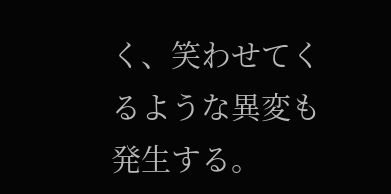く、笑わせてくるような異変も発生する。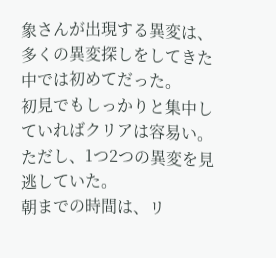象さんが出現する異変は、多くの異変探しをしてきた中では初めてだった。
初見でもしっかりと集中していればクリアは容易い。
ただし、1つ2つの異変を見逃していた。
朝までの時間は、リ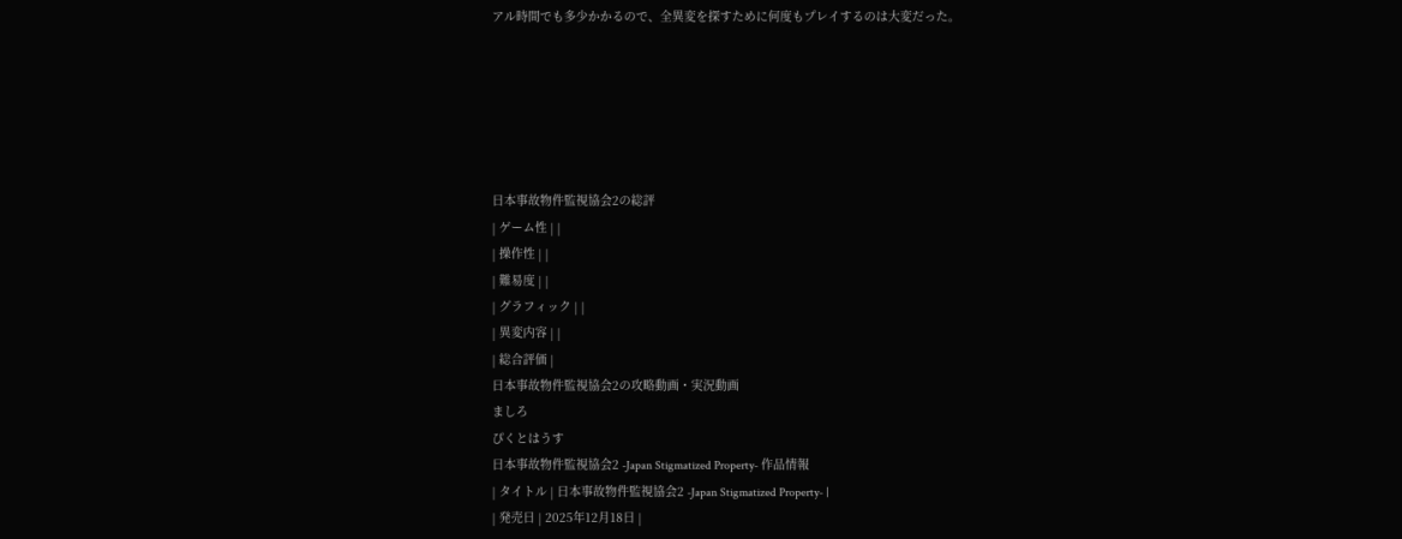アル時間でも多少かかるので、全異変を探すために何度もプレイするのは大変だった。






日本事故物件監視協会2の総評
| ゲーム性 | |
| 操作性 | |
| 難易度 | |
| グラフィック | |
| 異変内容 | |
| 総合評価 |
日本事故物件監視協会2の攻略動画・実況動画
ましろ
ぴくとはうす
日本事故物件監視協会2 -Japan Stigmatized Property- 作品情報
| タイトル | 日本事故物件監視協会2 -Japan Stigmatized Property- |
| 発売日 | 2025年12月18日 |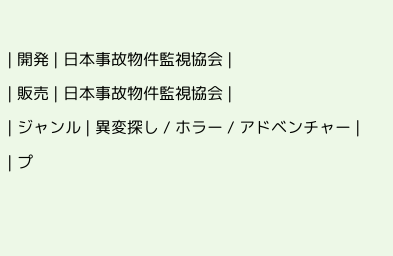| 開発 | 日本事故物件監視協会 |
| 販売 | 日本事故物件監視協会 |
| ジャンル | 異変探し / ホラー / アドベンチャー |
| プ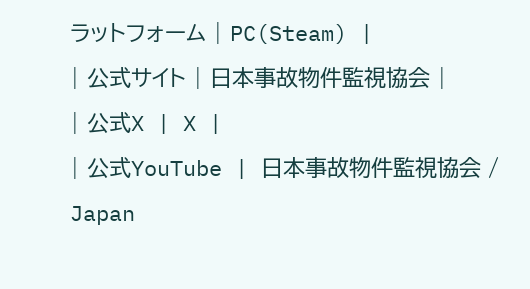ラットフォーム | PC(Steam) |
| 公式サイト | 日本事故物件監視協会 |
| 公式X | X |
| 公式YouTube | 日本事故物件監視協会 / Japan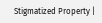Stigmatized Property |